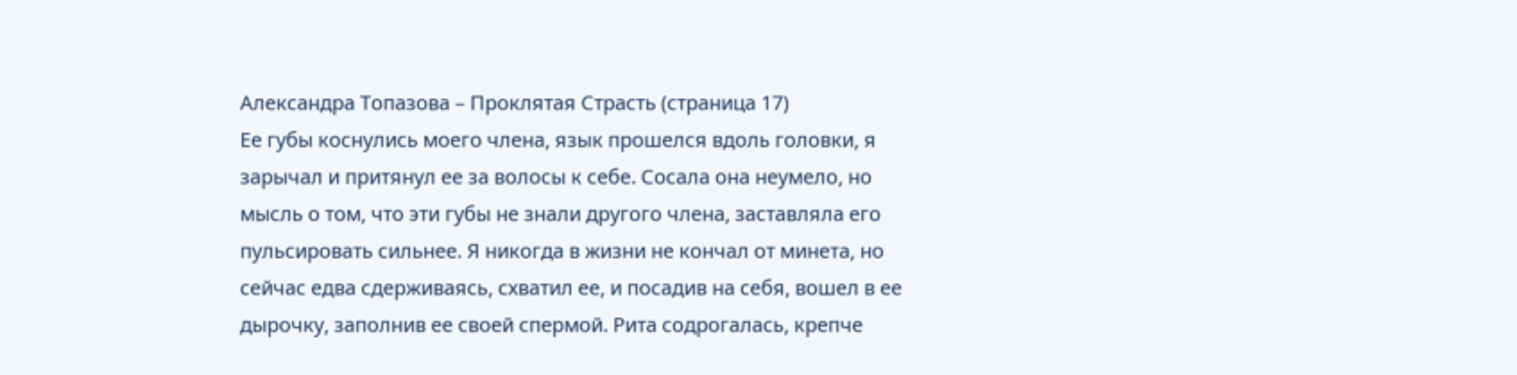Александра Топазова – Проклятая Страсть (страница 17)
Ее губы коснулись моего члена, язык прошелся вдоль головки, я зарычал и притянул ее за волосы к себе. Сосала она неумело, но мысль о том, что эти губы не знали другого члена, заставляла его пульсировать сильнее. Я никогда в жизни не кончал от минета, но сейчас едва сдерживаясь, схватил ее, и посадив на себя, вошел в ее дырочку, заполнив ее своей спермой. Рита содрогалась, крепче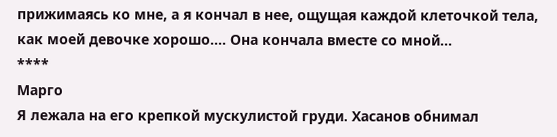прижимаясь ко мне, а я кончал в нее, ощущая каждой клеточкой тела, как моей девочке хорошо.... Она кончала вместе со мной...
****
Марго
Я лежала на его крепкой мускулистой груди. Хасанов обнимал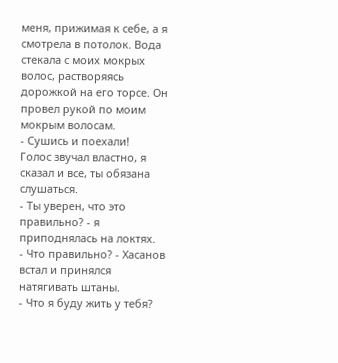меня, прижимая к себе, а я смотрела в потолок. Вода стекала с моих мокрых волос, растворяясь дорожкой на его торсе. Он провел рукой по моим мокрым волосам.
- Сушись и поехали!
Голос звучал властно, я сказал и все, ты обязана слушаться.
- Ты уверен, что это правильно? - я приподнялась на локтях.
- Что правильно? - Хасанов встал и принялся натягивать штаны.
- Что я буду жить у тебя?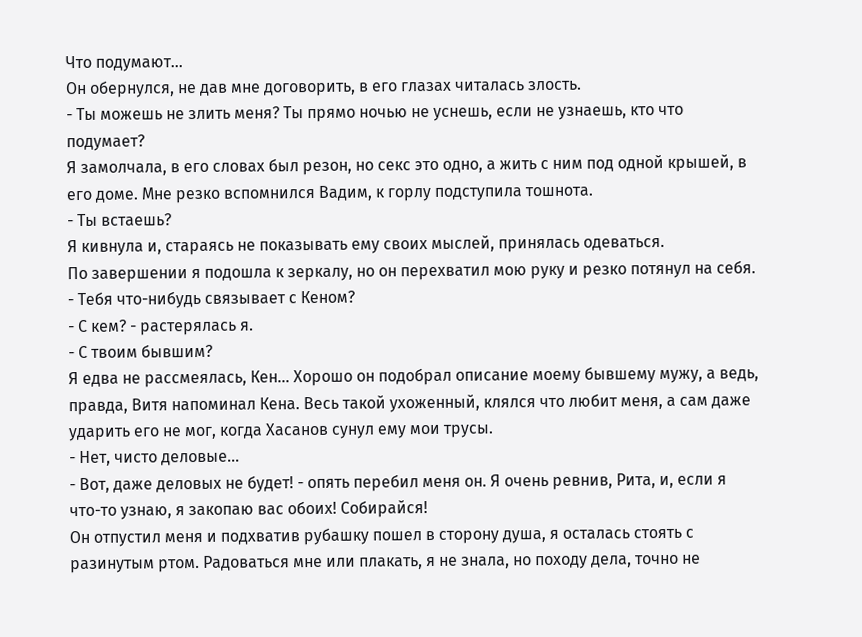Что подумают...
Он обернулся, не дав мне договорить, в его глазах читалась злость.
- Ты можешь не злить меня? Ты прямо ночью не уснешь, если не узнаешь, кто что подумает?
Я замолчала, в его словах был резон, но секс это одно, а жить с ним под одной крышей, в его доме. Мне резко вспомнился Вадим, к горлу подступила тошнота.
- Ты встаешь?
Я кивнула и, стараясь не показывать ему своих мыслей, принялась одеваться.
По завершении я подошла к зеркалу, но он перехватил мою руку и резко потянул на себя.
- Тебя что-нибудь связывает с Кеном?
- С кем? - растерялась я.
- С твоим бывшим?
Я едва не рассмеялась, Кен... Хорошо он подобрал описание моему бывшему мужу, а ведь, правда, Витя напоминал Кена. Весь такой ухоженный, клялся что любит меня, а сам даже ударить его не мог, когда Хасанов сунул ему мои трусы.
- Нет, чисто деловые...
- Вот, даже деловых не будет! - опять перебил меня он. Я очень ревнив, Рита, и, если я что-то узнаю, я закопаю вас обоих! Собирайся!
Он отпустил меня и подхватив рубашку пошел в сторону душа, я осталась стоять с разинутым ртом. Радоваться мне или плакать, я не знала, но походу дела, точно не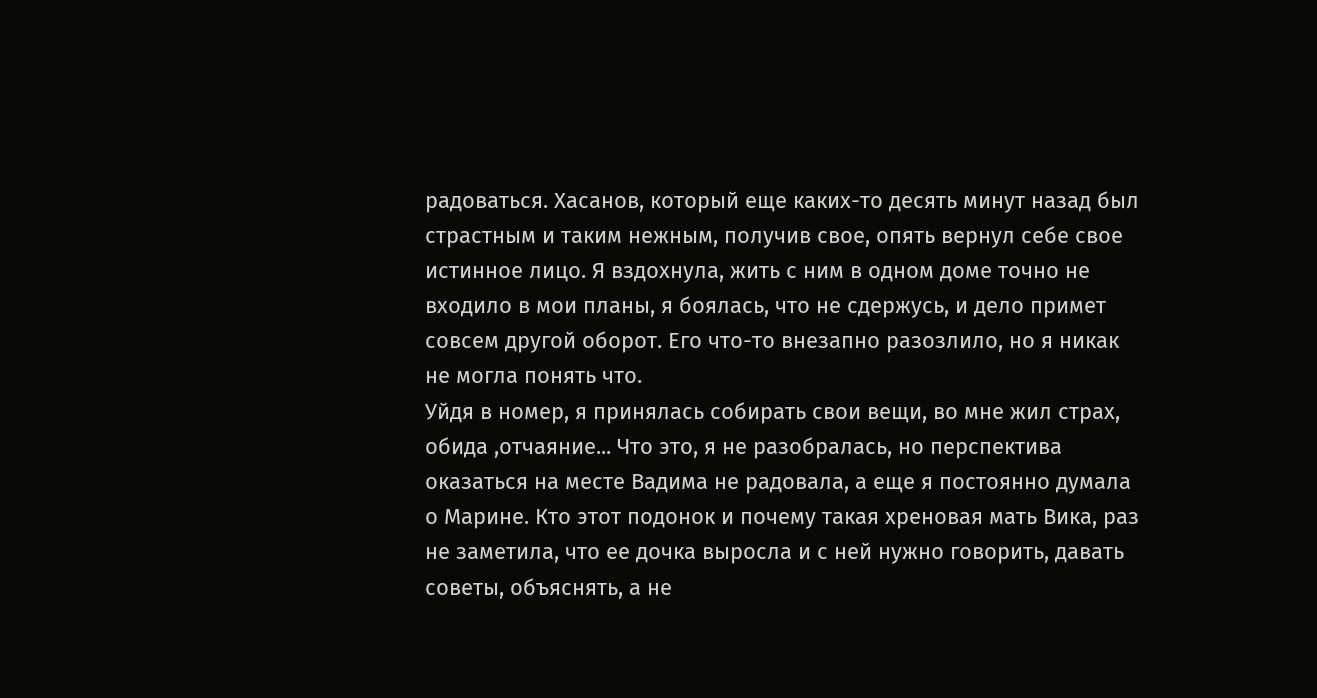радоваться. Хасанов, который еще каких-то десять минут назад был страстным и таким нежным, получив свое, опять вернул себе свое истинное лицо. Я вздохнула, жить с ним в одном доме точно не входило в мои планы, я боялась, что не сдержусь, и дело примет совсем другой оборот. Его что-то внезапно разозлило, но я никак не могла понять что.
Уйдя в номер, я принялась собирать свои вещи, во мне жил страх, обида ,отчаяние... Что это, я не разобралась, но перспектива оказаться на месте Вадима не радовала, а еще я постоянно думала о Марине. Кто этот подонок и почему такая хреновая мать Вика, раз не заметила, что ее дочка выросла и с ней нужно говорить, давать советы, объяснять, а не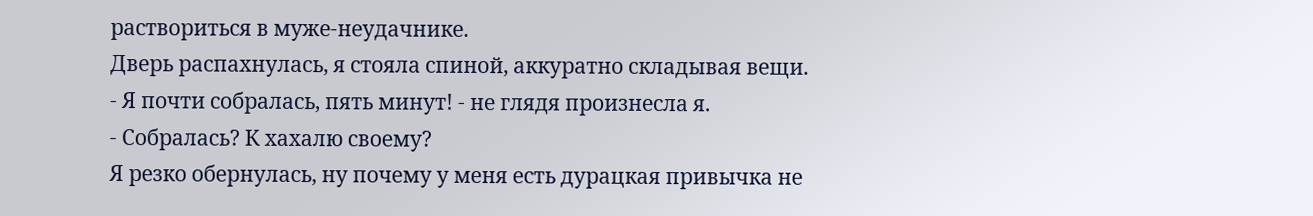раствориться в муже-неудачнике.
Дверь распахнулась, я стояла спиной, аккуратно складывая вещи.
- Я почти собралась, пять минут! - не глядя произнесла я.
- Собралась? К хахалю своему?
Я резко обернулась, ну почему у меня есть дурацкая привычка не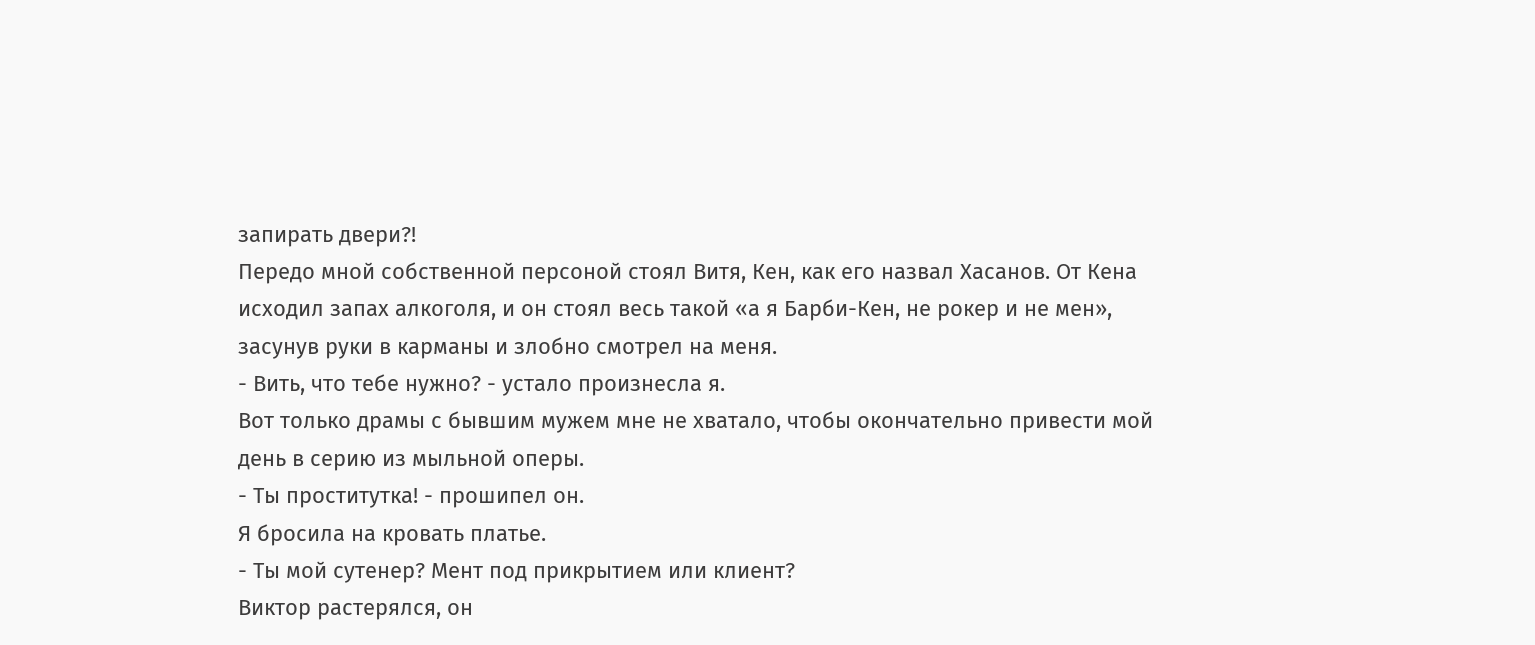запирать двери?!
Передо мной собственной персоной стоял Витя, Кен, как его назвал Хасанов. От Кена исходил запах алкоголя, и он стоял весь такой «а я Барби-Кен, не рокер и не мен», засунув руки в карманы и злобно смотрел на меня.
- Вить, что тебе нужно? - устало произнесла я.
Вот только драмы с бывшим мужем мне не хватало, чтобы окончательно привести мой день в серию из мыльной оперы.
- Ты проститутка! - прошипел он.
Я бросила на кровать платье.
- Ты мой сутенер? Мент под прикрытием или клиент?
Виктор растерялся, он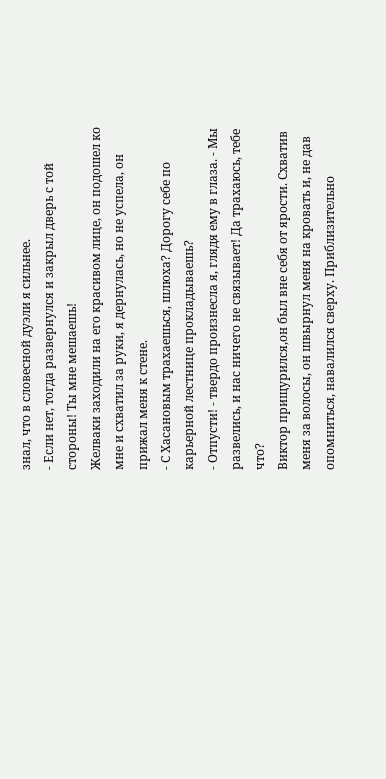знал, что в словесной дуэли я сильнее.
- Если нет, тогда развернулся и закрыл дверь с той стороны! Ты мне мешаешь!
Желваки заходили на его красивом лице, он подошел ко мне и схватил за руки, я дернулась, но не успела, он прижал меня к стене.
- С Хасановым трахаешься, шлюха? Дорогу себе по карьерной лестнице прокладываешь?
- Отпусти! - твердо произнесла я, глядя ему в глаза. - Мы развелись, и нас ничего не связывает! Да трахаюсь, тебе что?
Виктор прищурился,он был вне себя от ярости. Схватив меня за волосы, он швырнул меня на кровать и, не дав опомниться, навалился сверху. Приблизительно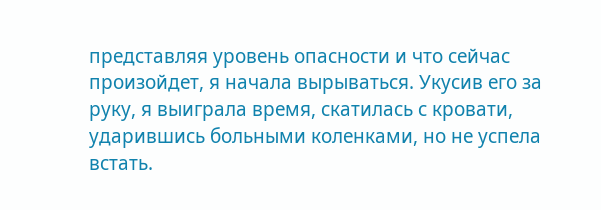представляя уровень опасности и что сейчас произойдет, я начала вырываться. Укусив его за руку, я выиграла время, скатилась с кровати, ударившись больными коленками, но не успела встать.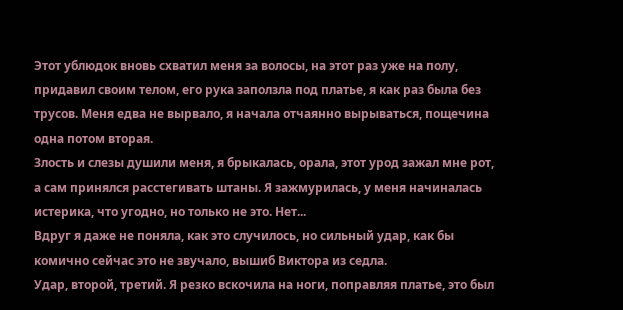Этот ублюдок вновь схватил меня за волосы, на этот раз уже на полу, придавил своим телом, его рука заползла под платье, я как раз была без трусов. Меня едва не вырвало, я начала отчаянно вырываться, пощечина одна потом вторая.
Злость и слезы душили меня, я брыкалась, орала, этот урод зажал мне рот, а сам принялся расстегивать штаны. Я зажмурилась, у меня начиналась истерика, что угодно, но только не это. Нет...
Вдруг я даже не поняла, как это случилось, но сильный удар, как бы комично сейчас это не звучало, вышиб Виктора из седла.
Удар, второй, третий. Я резко вскочила на ноги, поправляя платье, это был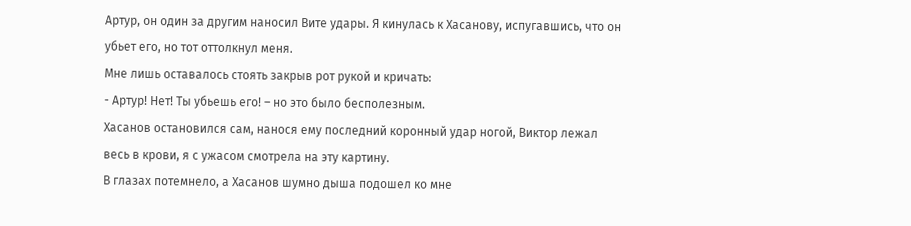Артур, он один за другим наносил Вите удары. Я кинулась к Хасанову, испугавшись, что он убьет его, но тот оттолкнул меня.
Мне лишь оставалось стоять закрыв рот рукой и кричать:
- Артур! Нет! Ты убьешь его! – но это было бесполезным.
Хасанов остановился сам, нанося ему последний коронный удар ногой, Виктор лежал весь в крови, я с ужасом смотрела на эту картину.
В глазах потемнело, а Хасанов шумно дыша подошел ко мне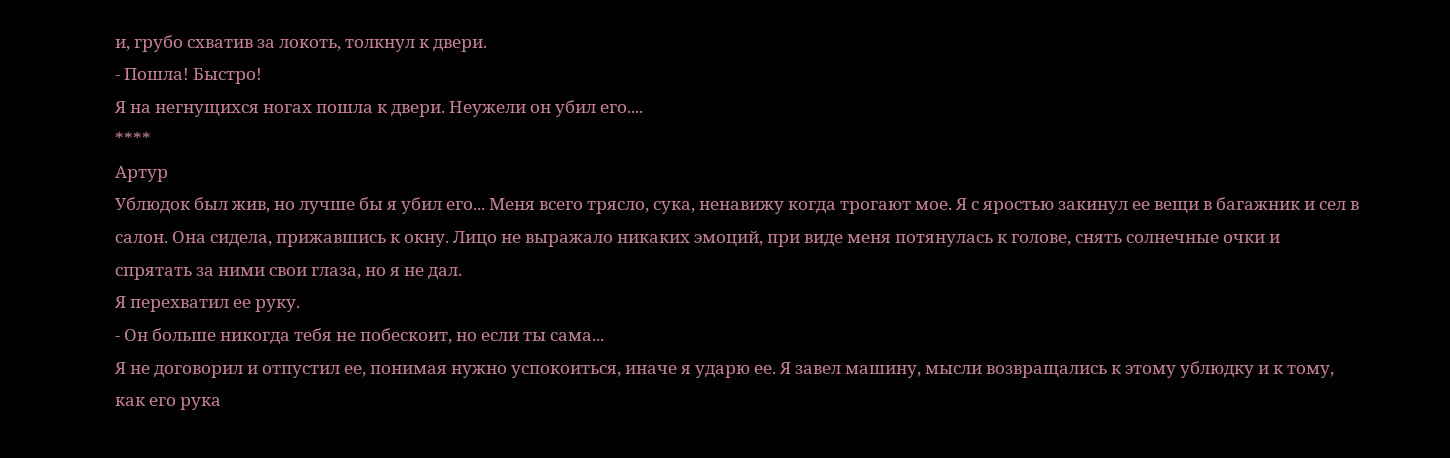и, грубо схватив за локоть, толкнул к двери.
- Пошла! Быстро!
Я на негнущихся ногах пошла к двери. Неужели он убил его....
****
Артур
Ублюдок был жив, но лучше бы я убил его... Меня всего трясло, сука, ненавижу когда трогают мое. Я с яростью закинул ее вещи в багажник и сел в салон. Она сидела, прижавшись к окну. Лицо не выражало никаких эмоций, при виде меня потянулась к голове, снять солнечные очки и спрятать за ними свои глаза, но я не дал.
Я перехватил ее руку.
- Он больше никогда тебя не побескоит, но если ты сама...
Я не договорил и отпустил ее, понимая нужно успокоиться, иначе я ударю ее. Я завел машину, мысли возвращались к этому ублюдку и к тому, как его рука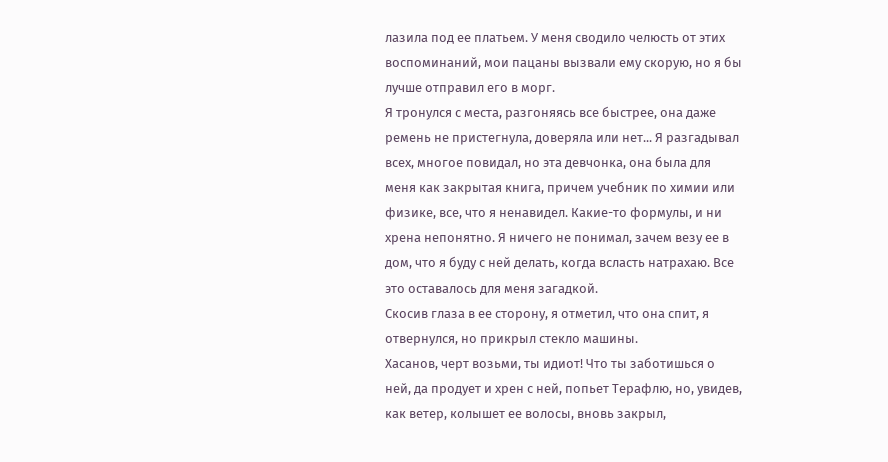лазила под ее платьем. У меня сводило челюсть от этих воспоминаний, мои пацаны вызвали ему скорую, но я бы лучше отправил его в морг.
Я тронулся с места, разгоняясь все быстрее, она даже ремень не пристегнула, доверяла или нет... Я разгадывал всех, многое повидал, но эта девчонка, она была для меня как закрытая книга, причем учебник по химии или физике, все, что я ненавидел. Какие-то формулы, и ни хрена непонятно. Я ничего не понимал, зачем везу ее в дом, что я буду с ней делать, когда всласть натрахаю. Все это оставалось для меня загадкой.
Скосив глаза в ее сторону, я отметил, что она спит, я отвернулся, но прикрыл стекло машины.
Хасанов, черт возьми, ты идиот! Что ты заботишься о ней, да продует и хрен с ней, попьет Терафлю, но, увидев, как ветер, колышет ее волосы, вновь закрыл,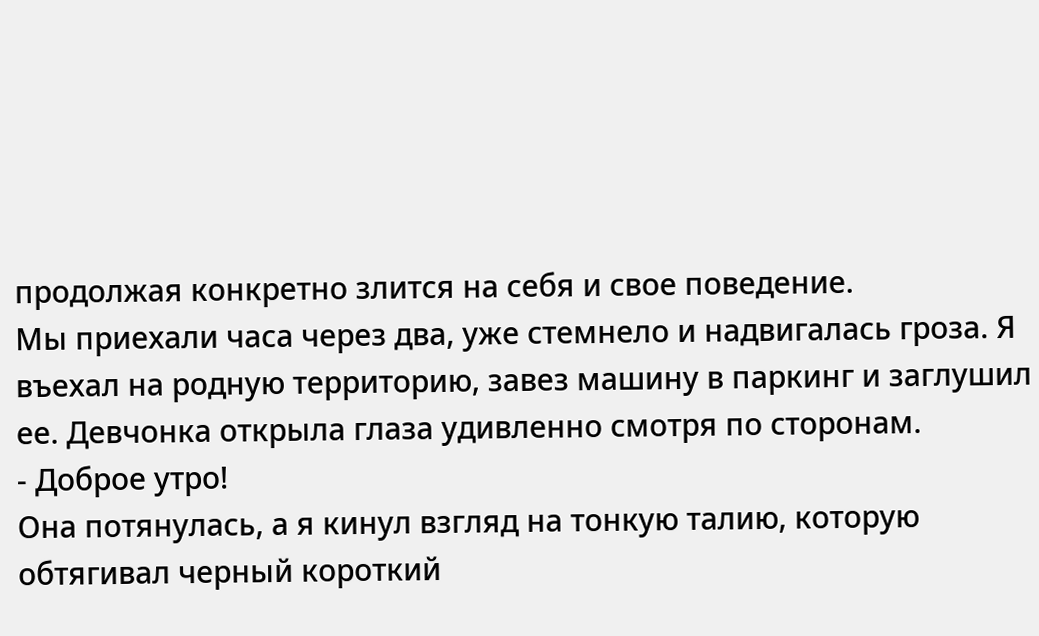продолжая конкретно злится на себя и свое поведение.
Мы приехали часа через два, уже стемнело и надвигалась гроза. Я въехал на родную территорию, завез машину в паркинг и заглушил ее. Девчонка открыла глаза удивленно смотря по сторонам.
- Доброе утро!
Она потянулась, а я кинул взгляд на тонкую талию, которую обтягивал черный короткий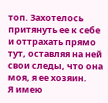топ. Захотелось притянуть ее к себе и оттрахать прямо тут, оставляя на ней свои следы, что она моя, я ее хозяин.
Я имею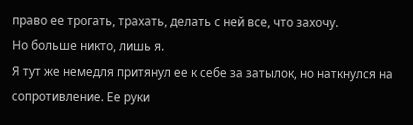право ее трогать, трахать, делать с ней все, что захочу.
Но больше никто, лишь я.
Я тут же немедля притянул ее к себе за затылок, но наткнулся на сопротивление. Ее руки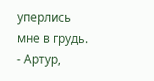уперлись мне в грудь.
- Артур,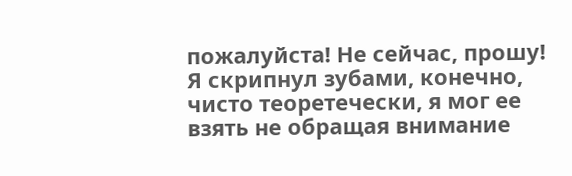пожалуйста! Не сейчас, прошу!
Я скрипнул зубами, конечно, чисто теоретечески, я мог ее взять не обращая внимание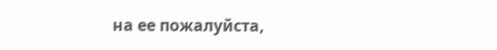на ее пожалуйста,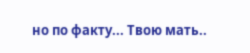но по факту... Твою мать..